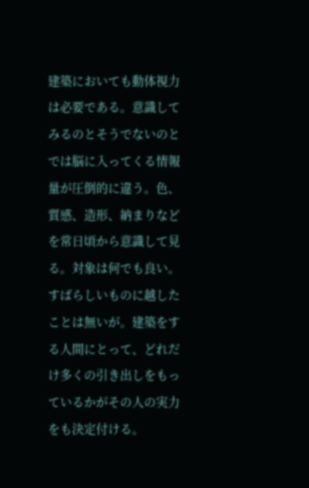建築においても動体視力は必要である。意識してみるのとそうでないのとでは脳に入ってくる情報量が圧倒的に違う。色、質感、造形、納まりなどを常日頃から意識して見る。対象は何でも良い。すばらしいものに越したことは無いが。建築をする人間にとって、どれだけ多くの引き出しをもっているかがその人の実力をも決定付ける。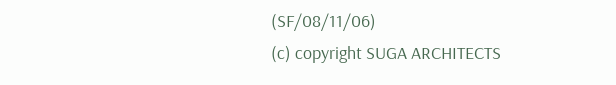(SF/08/11/06)
(c) copyright SUGA ARCHITECTS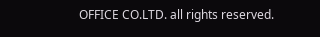OFFICE CO.LTD. all rights reserved.